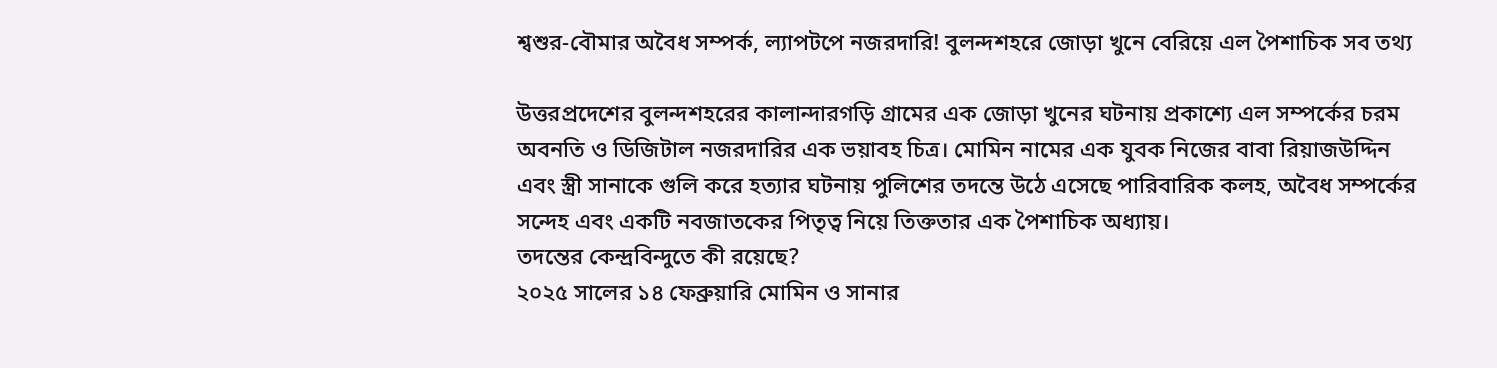শ্বশুর-বৌমার অবৈধ সম্পর্ক, ল্যাপটপে নজরদারি! বুলন্দশহরে জোড়া খুনে বেরিয়ে এল পৈশাচিক সব তথ্য

উত্তরপ্রদেশের বুলন্দশহরের কালান্দারগড়ি গ্রামের এক জোড়া খুনের ঘটনায় প্রকাশ্যে এল সম্পর্কের চরম অবনতি ও ডিজিটাল নজরদারির এক ভয়াবহ চিত্র। মোমিন নামের এক যুবক নিজের বাবা রিয়াজউদ্দিন এবং স্ত্রী সানাকে গুলি করে হত্যার ঘটনায় পুলিশের তদন্তে উঠে এসেছে পারিবারিক কলহ, অবৈধ সম্পর্কের সন্দেহ এবং একটি নবজাতকের পিতৃত্ব নিয়ে তিক্ততার এক পৈশাচিক অধ্যায়।
তদন্তের কেন্দ্রবিন্দুতে কী রয়েছে?
২০২৫ সালের ১৪ ফেব্রুয়ারি মোমিন ও সানার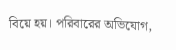বিয়ে হয়। পরিবারের অভিযোগ,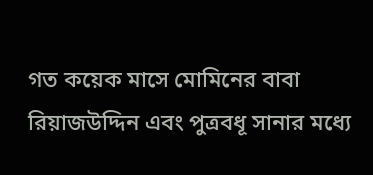গত কয়েক মাসে মোমিনের বাবা রিয়াজউদ্দিন এবং পুত্রবধূ সানার মধ্যে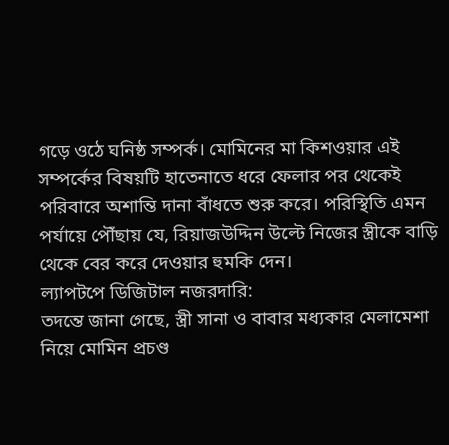গড়ে ওঠে ঘনিষ্ঠ সম্পর্ক। মোমিনের মা কিশওয়ার এই সম্পর্কের বিষয়টি হাতেনাতে ধরে ফেলার পর থেকেই পরিবারে অশান্তি দানা বাঁধতে শুরু করে। পরিস্থিতি এমন পর্যায়ে পৌঁছায় যে, রিয়াজউদ্দিন উল্টে নিজের স্ত্রীকে বাড়ি থেকে বের করে দেওয়ার হুমকি দেন।
ল্যাপটপে ডিজিটাল নজরদারি:
তদন্তে জানা গেছে, স্ত্রী সানা ও বাবার মধ্যকার মেলামেশা নিয়ে মোমিন প্রচণ্ড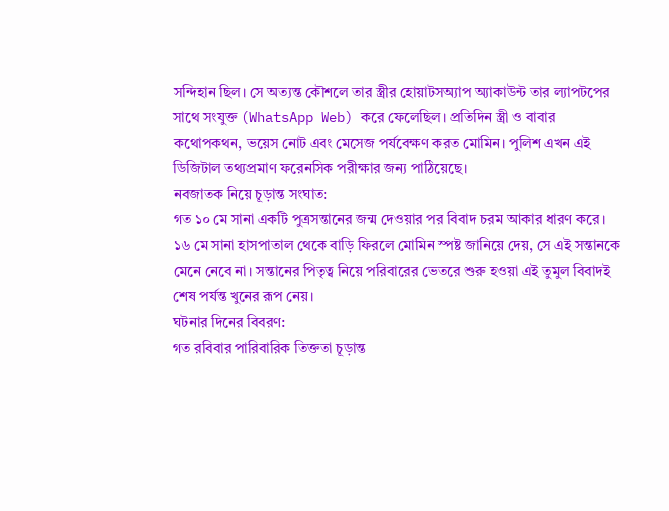সন্দিহান ছিল। সে অত্যন্ত কৌশলে তার স্ত্রীর হোয়াটসঅ্যাপ অ্যাকাউন্ট তার ল্যাপটপের সাথে সংযুক্ত (WhatsApp Web) করে ফেলেছিল। প্রতিদিন স্ত্রী ও বাবার কথোপকথন, ভয়েস নোট এবং মেসেজ পর্যবেক্ষণ করত মোমিন। পুলিশ এখন এই ডিজিটাল তথ্যপ্রমাণ ফরেনসিক পরীক্ষার জন্য পাঠিয়েছে।
নবজাতক নিয়ে চূড়ান্ত সংঘাত:
গত ১০ মে সানা একটি পুত্রসন্তানের জন্ম দেওয়ার পর বিবাদ চরম আকার ধারণ করে। ১৬ মে সানা হাসপাতাল থেকে বাড়ি ফিরলে মোমিন স্পষ্ট জানিয়ে দেয়, সে এই সন্তানকে মেনে নেবে না। সন্তানের পিতৃত্ব নিয়ে পরিবারের ভেতরে শুরু হওয়া এই তুমুল বিবাদই শেষ পর্যন্ত খুনের রূপ নেয়।
ঘটনার দিনের বিবরণ:
গত রবিবার পারিবারিক তিক্ততা চূড়ান্ত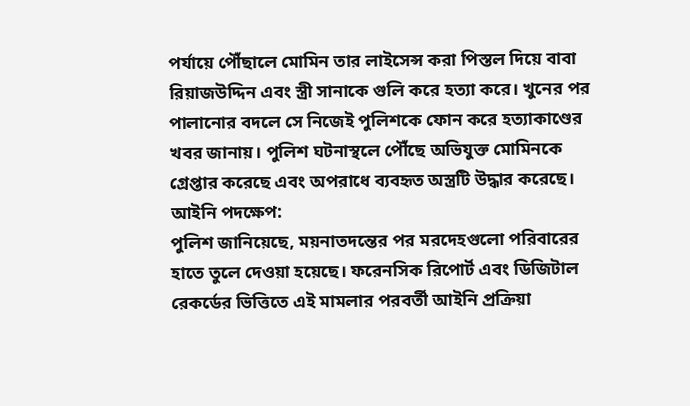পর্যায়ে পৌঁছালে মোমিন তার লাইসেন্স করা পিস্তল দিয়ে বাবা রিয়াজউদ্দিন এবং স্ত্রী সানাকে গুলি করে হত্যা করে। খুনের পর পালানোর বদলে সে নিজেই পুলিশকে ফোন করে হত্যাকাণ্ডের খবর জানায়। পুলিশ ঘটনাস্থলে পৌঁছে অভিযুক্ত মোমিনকে গ্রেপ্তার করেছে এবং অপরাধে ব্যবহৃত অস্ত্রটি উদ্ধার করেছে।
আইনি পদক্ষেপ:
পুলিশ জানিয়েছে, ময়নাতদন্তের পর মরদেহগুলো পরিবারের হাতে তুলে দেওয়া হয়েছে। ফরেনসিক রিপোর্ট এবং ডিজিটাল রেকর্ডের ভিত্তিতে এই মামলার পরবর্তী আইনি প্রক্রিয়া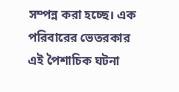সম্পন্ন করা হচ্ছে। এক পরিবারের ভেতরকার এই পৈশাচিক ঘটনা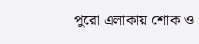পুরো এলাকায় শোক ও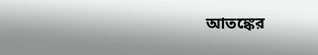আতঙ্কের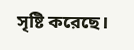সৃষ্টি করেছে।